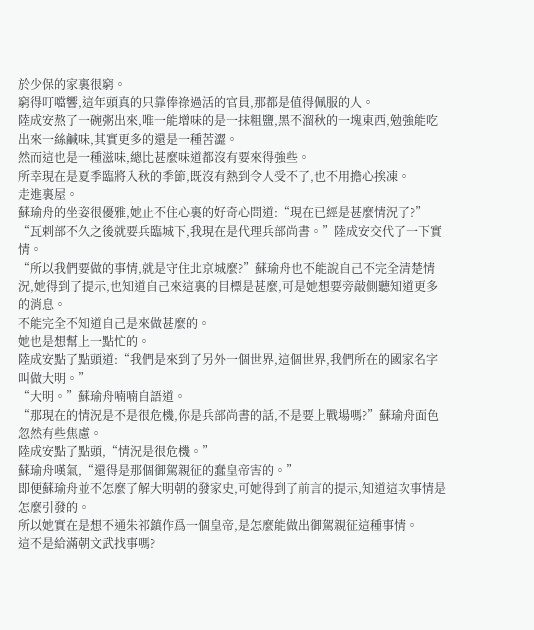於少保的家裏很窮。
窮得叮噹響,這年頭真的只靠俸祿過活的官員,那都是值得佩服的人。
陸成安熬了一碗粥出來,唯一能增味的是一抹粗鹽,黑不溜秋的一塊東西,勉強能吃出來一絲鹹味,其實更多的還是一種苦澀。
然而這也是一種滋味,總比甚麼味道都沒有要來得強些。
所幸現在是夏季臨將入秋的季節,既沒有熱到令人受不了,也不用擔心挨凍。
走進裏屋。
蘇瑜舟的坐姿很優雅,她止不住心裏的好奇心問道:“現在已經是甚麼情況了?”
“瓦剌部不久之後就要兵臨城下,我現在是代理兵部尚書。”陸成安交代了一下實情。
“所以我們要做的事情,就是守住北京城麼?”蘇瑜舟也不能說自己不完全清楚情況,她得到了提示,也知道自己來這裏的目標是甚麼,可是她想要旁敲側聽知道更多的消息。
不能完全不知道自己是來做甚麼的。
她也是想幫上一點忙的。
陸成安點了點頭道:“我們是來到了另外一個世界,這個世界,我們所在的國家名字叫做大明。”
“大明。”蘇瑜舟喃喃自語道。
“那現在的情況是不是很危機,你是兵部尚書的話,不是要上戰場嗎?”蘇瑜舟面色忽然有些焦慮。
陸成安點了點頭,“情況是很危機。”
蘇瑜舟嘆氣,“還得是那個御駕親征的蠢皇帝害的。”
即便蘇瑜舟並不怎麼了解大明朝的發家史,可她得到了前言的提示,知道這次事情是怎麼引發的。
所以她實在是想不通朱祁鎮作爲一個皇帝,是怎麼能做出御駕親征這種事情。
這不是給滿朝文武找事嗎?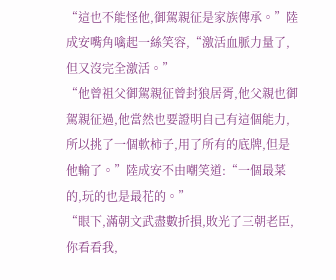“這也不能怪他,御駕親征是家族傳承。”陸成安嘴角噙起一絲笑容,“激活血脈力量了,但又沒完全激活。”
“他曾祖父御駕親征曾封狼居胥,他父親也御駕親征過,他當然也要證明自己有這個能力,所以挑了一個軟柿子,用了所有的底牌,但是他輸了。”陸成安不由嘲笑道:“一個最菜的,玩的也是最花的。”
“眼下,滿朝文武盡數折損,敗光了三朝老臣,你看看我,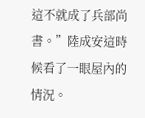這不就成了兵部尚書。”陸成安這時候看了一眼屋內的情況。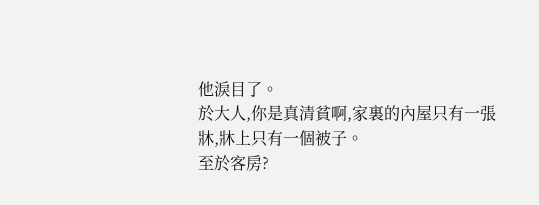他淚目了。
於大人,你是真清貧啊,家裏的內屋只有一張牀,牀上只有一個被子。
至於客房?